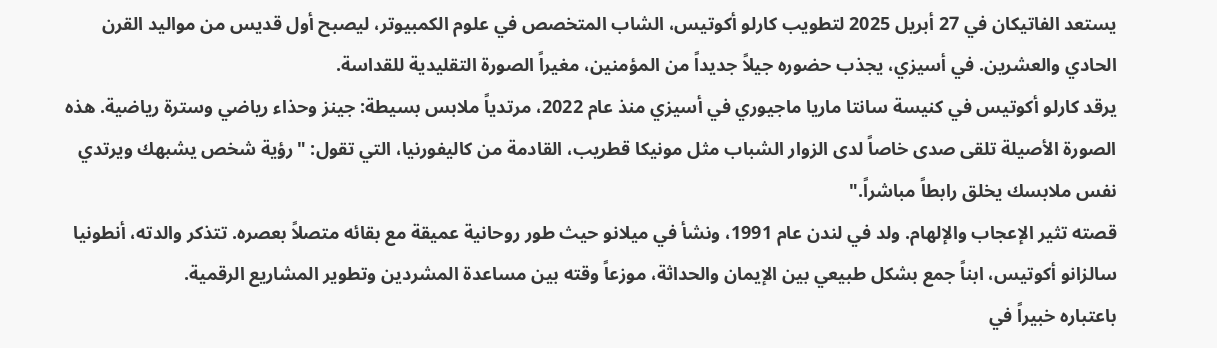يستعد الفاتيكان في 27 أبريل 2025 لتطويب كارلو أكوتيس، الشاب المتخصص في علوم الكمبيوتر، ليصبح أول قديس من مواليد القرن الحادي والعشرين. في أسيزي، يجذب حضوره جيلاً جديداً من المؤمنين، مغيراً الصورة التقليدية للقداسة.
يرقد كارلو أكوتيس في كنيسة سانتا ماريا ماجيوري في أسيزي منذ عام 2022، مرتدياً ملابس بسيطة: جينز وحذاء رياضي وسترة رياضية. هذه الصورة الأصيلة تلقى صدى خاصاً لدى الزوار الشباب مثل مونيكا قطريب، القادمة من كاليفورنيا، التي تقول: "رؤية شخص يشبهك ويرتدي نفس ملابسك يخلق رابطاً مباشراً."
قصته تثير الإعجاب والإلهام. ولد في لندن عام 1991، ونشأ في ميلانو حيث طور روحانية عميقة مع بقائه متصلاً بعصره. تتذكر والدته، أنطونيا سالزانو أكوتيس، ابناً جمع بشكل طبيعي بين الإيمان والحداثة، موزعاً وقته بين مساعدة المشردين وتطوير المشاريع الرقمية.
باعتباره خبيراً في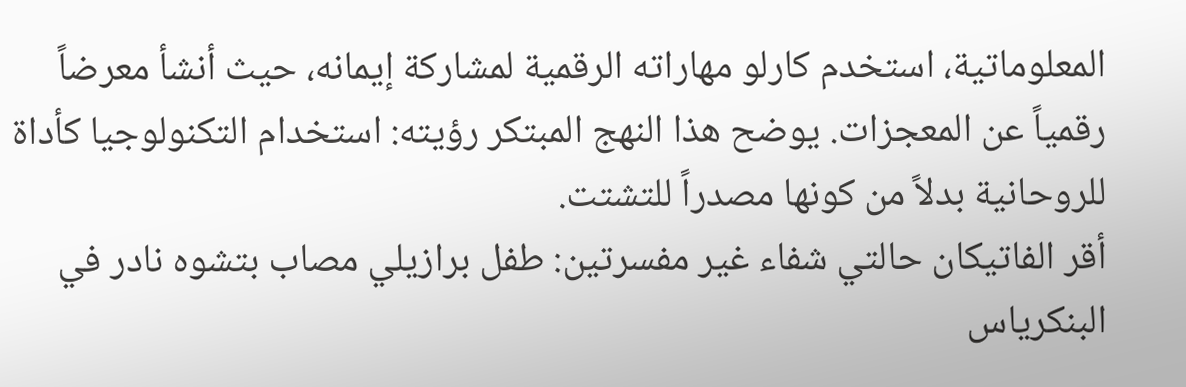المعلوماتية، استخدم كارلو مهاراته الرقمية لمشاركة إيمانه، حيث أنشأ معرضاً رقمياً عن المعجزات. يوضح هذا النهج المبتكر رؤيته: استخدام التكنولوجيا كأداة للروحانية بدلاً من كونها مصدراً للتشتت.
أقر الفاتيكان حالتي شفاء غير مفسرتين: طفل برازيلي مصاب بتشوه نادر في البنكرياس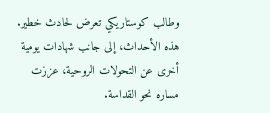وطالب كوستاريكي تعرض لحادث خطير. هذه الأحداث، إلى جانب شهادات يومية أخرى عن التحولات الروحية، عززت مساره نحو القداسة.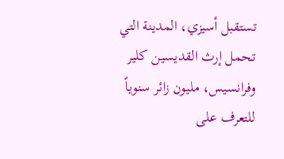تستقبل أسيزي، المدينة التي تحمل إرث القديسين كلير وفرانسيس، مليون زائر سنوياً للتعرف على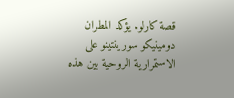قصة كارلو. يؤكد المطران دومينيكو سورينتينو على الاستمرارية الروحية بين هذه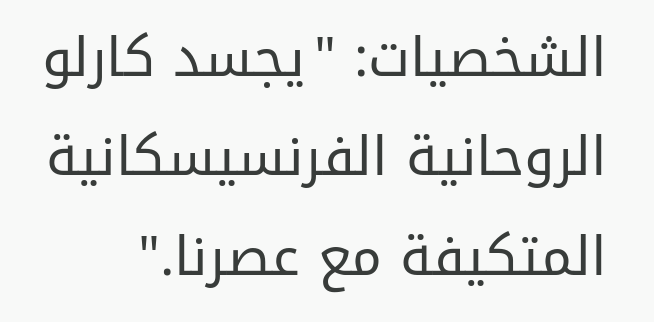الشخصيات: "يجسد كارلو الروحانية الفرنسيسكانية المتكيفة مع عصرنا."